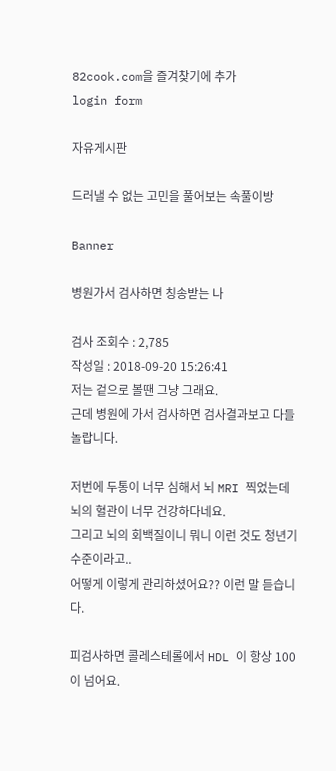82cook.com을 즐겨찾기에 추가
login form

자유게시판

드러낼 수 없는 고민을 풀어보는 속풀이방

Banner

병원가서 검사하면 칭송받는 나

검사 조회수 : 2,785
작성일 : 2018-09-20 15:26:41
저는 겉으로 볼땐 그냥 그래요.
근데 병원에 가서 검사하면 검사결과보고 다들 놀랍니다.

저번에 두통이 너무 심해서 뇌 MRI 찍었는데
뇌의 혈관이 너무 건강하다네요.
그리고 뇌의 회백질이니 뭐니 이런 것도 청년기 수준이라고..
어떻게 이렇게 관리하셨어요?? 이런 말 듣습니다.

피검사하면 콜레스테롤에서 HDL 이 항상 100이 넘어요.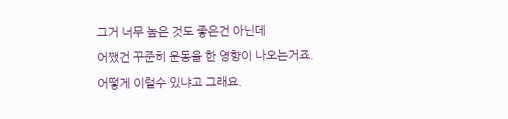그거 너무 높은 것도 좋은건 아닌데
어쨌건 꾸준히 운동을 한 영향이 나오는거죠.
어떻게 이럴수 있냐고 그래요.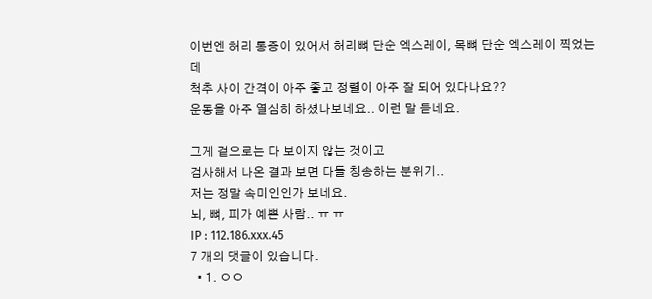이번엔 허리 통증이 있어서 허리뼈 단순 엑스레이, 목뼈 단순 엑스레이 찍었는데
척추 사이 간격이 아주 좋고 정렬이 아주 잘 되어 있다나요??
운동을 아주 열심히 하셨나보네요.. 이런 말 듣네요.

그게 겉으로는 다 보이지 않는 것이고
검사해서 나온 결과 보면 다들 칭송하는 분위기..
저는 정말 속미인인가 보네요.
뇌, 뼈, 피가 예쁜 사람.. ㅠ ㅠ
IP : 112.186.xxx.45
7 개의 댓글이 있습니다.
  • 1. ㅇㅇ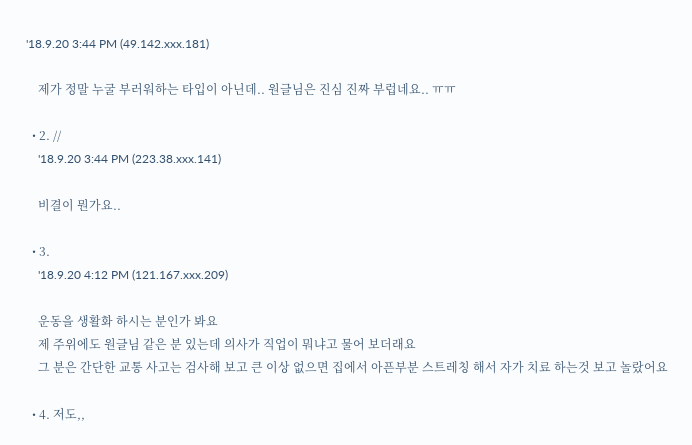'18.9.20 3:44 PM (49.142.xxx.181)

    제가 정말 누굴 부러워하는 타입이 아닌데.. 원글님은 진심 진짜 부럽네요.. ㅠㅠ

  • 2. //
    '18.9.20 3:44 PM (223.38.xxx.141)

    비결이 뭔가요..

  • 3.
    '18.9.20 4:12 PM (121.167.xxx.209)

    운동을 생활화 하시는 분인가 봐요
    제 주위에도 원글님 같은 분 있는데 의사가 직업이 뭐냐고 물어 보더래요
    그 분은 간단한 교통 사고는 검사해 보고 큰 이상 없으면 집에서 아픈부분 스트레칭 해서 자가 치료 하는것 보고 놀랐어요

  • 4. 저도,,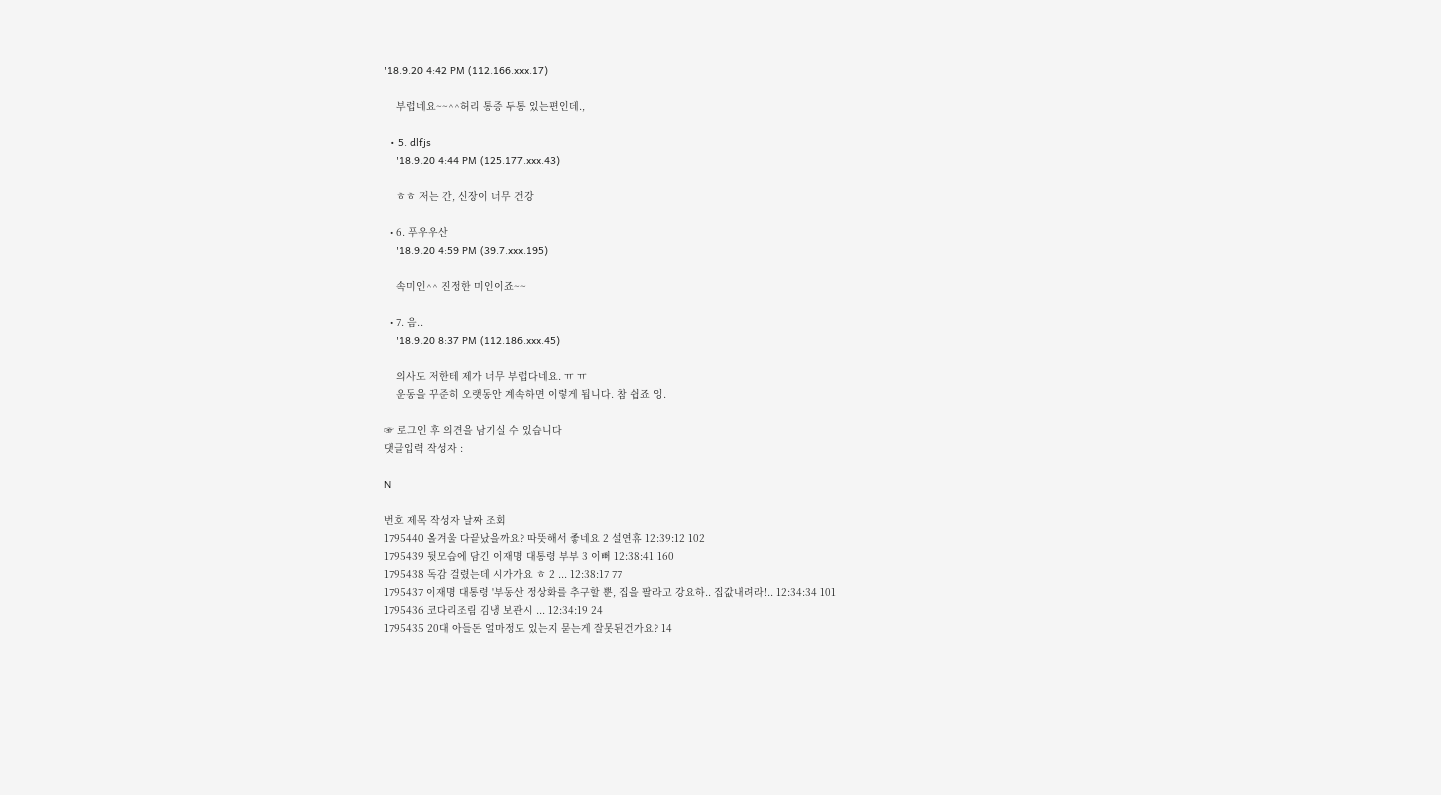'18.9.20 4:42 PM (112.166.xxx.17)

    부럽네요~~^^허리 통증 두통 있는편인데.,

  • 5. dlfjs
    '18.9.20 4:44 PM (125.177.xxx.43)

    ㅎㅎ 저는 간, 신장이 너무 건강

  • 6. 푸우우산
    '18.9.20 4:59 PM (39.7.xxx.195)

    속미인^^ 진정한 미인이죠~~

  • 7. 음..
    '18.9.20 8:37 PM (112.186.xxx.45)

    의사도 저한테 제가 너무 부럽다네요. ㅠ ㅠ
    운동을 꾸준히 오랫동안 계속하면 이렇게 됩니다. 참 쉽죠 잉.

☞ 로그인 후 의견을 남기실 수 있습니다
댓글입력 작성자 :

N

번호 제목 작성자 날짜 조회
1795440 올겨울 다끝났을까요? 따뜻해서 좋네요 2 설연휴 12:39:12 102
1795439 뒷모습에 담긴 이재명 대통령 부부 3 이뻐 12:38:41 160
1795438 독감 걸렸는데 시가가요 ㅎ 2 ... 12:38:17 77
1795437 이재명 대통령 '부동산 정상화를 추구할 뿐, 집을 팔라고 강요하.. 집값내려라!.. 12:34:34 101
1795436 코다리조림 김냉 보관시 ... 12:34:19 24
1795435 20대 아들돈 얼마정도 있는지 묻는게 잘못된건가요? 14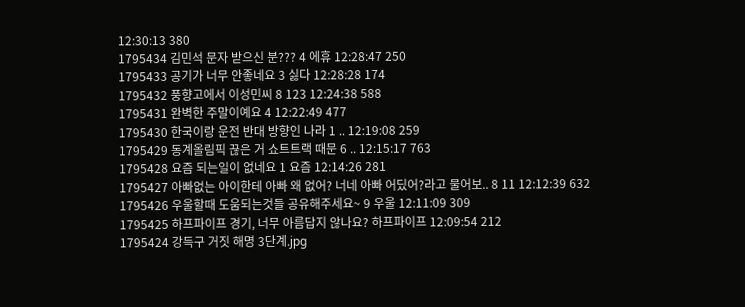12:30:13 380
1795434 김민석 문자 받으신 분??? 4 에휴 12:28:47 250
1795433 공기가 너무 안좋네요 3 싫다 12:28:28 174
1795432 풍향고에서 이성민씨 8 123 12:24:38 588
1795431 완벽한 주말이예요 4 12:22:49 477
1795430 한국이랑 운전 반대 방향인 나라 1 .. 12:19:08 259
1795429 동계올림픽 끊은 거 쇼트트랙 때문 6 .. 12:15:17 763
1795428 요즘 되는일이 없네요 1 요즘 12:14:26 281
1795427 아빠없는 아이한테 아빠 왜 없어? 너네 아빠 어딨어?라고 물어보.. 8 11 12:12:39 632
1795426 우울할때 도움되는것들 공유해주세요~ 9 우울 12:11:09 309
1795425 하프파이프 경기, 너무 아름답지 않나요? 하프파이프 12:09:54 212
1795424 강득구 거짓 해명 3단계.jpg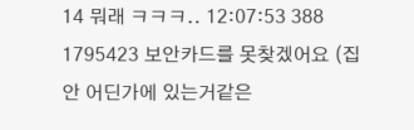14 뭐래 ㅋㅋㅋ.. 12:07:53 388
1795423 보안카드를 못찾겠어요 (집안 어딘가에 있는거같은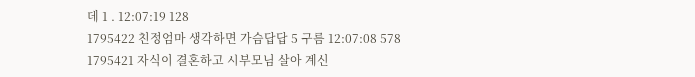데 1 . 12:07:19 128
1795422 친정엄마 생각하면 가슴답답 5 구름 12:07:08 578
1795421 자식이 결혼하고 시부모님 살아 계신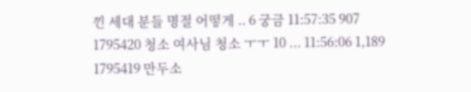낀 세대 분들 명절 어떻게 .. 6 궁금 11:57:35 907
1795420 청소 여사님 청소 ㅜㅜ 10 ... 11:56:06 1,189
1795419 만두소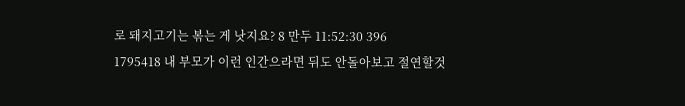로 돼지고기는 볶는 게 낫지요? 8 만두 11:52:30 396
1795418 내 부모가 이런 인간으라면 뒤도 안돌아보고 절연할것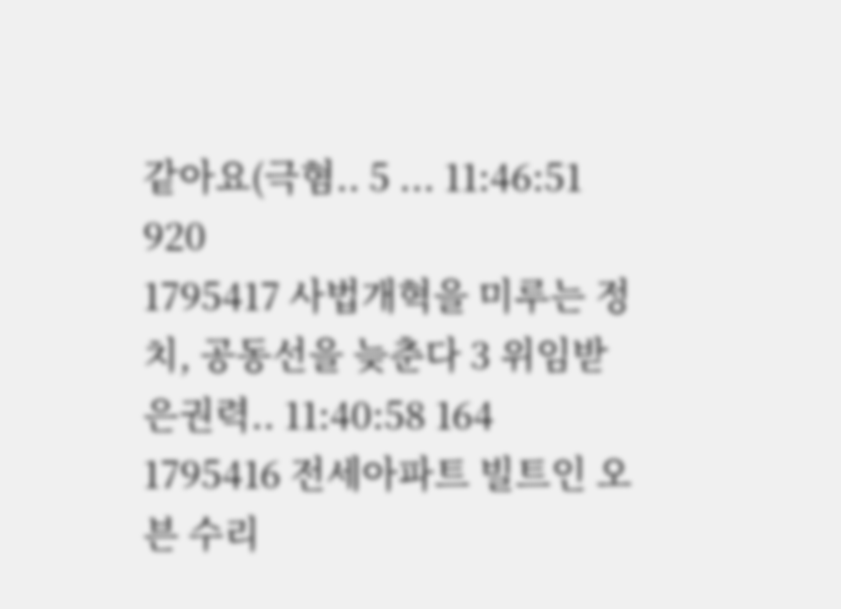같아요(극혐.. 5 ... 11:46:51 920
1795417 사법개혁을 미루는 정치, 공동선을 늦춘다 3 위임받은권력.. 11:40:58 164
1795416 전세아파트 빌트인 오븐 수리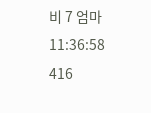비 7 엄마 11:36:58 416